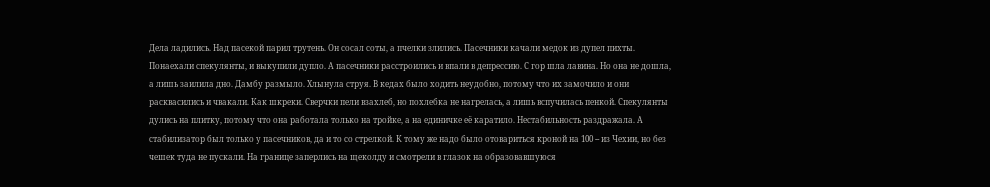Дела ладились. Над пасекой парил трутень. Он сосал соты, а пчелки злились. Пасечники качали медок из дупел пихты. Понаехали спекулянты, и выкупили дупло. А пасечники расстроились и впали в депрессию. С гор шла лавина. Но она не дошла, а лишь заилила дно. Дамбу размыло. Хлынула струя. В кедах было ходить неудобно, потому что их замочило и они расквасились и чвакали. Как шкреки. Сверчки пели взахлеб, но похлебка не нагрелась, а лишь вспучилась пенкой. Спекулянты дулись на плитку, потому что она работала только на тройке, а на единичке её каратило. Нестабильность раздражала. А стабилизатор был только у пасечников, да и то со стрелкой. К тому же надо было отовариться кроной на 100 -- из Чехии, но без чешек туда не пускали. На границе заперлись на щеколду и смотрели в глазок на образовавшуюся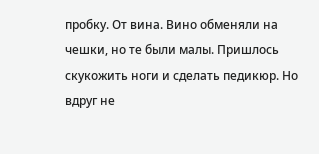пробку. От вина. Вино обменяли на чешки, но те были малы. Пришлось скукожить ноги и сделать педикюр. Но вдруг не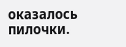оказалось пилочки.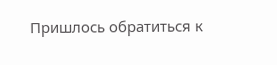Пришлось обратиться к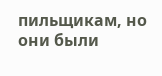пильщикам, но они были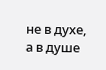не в духе, а в душе